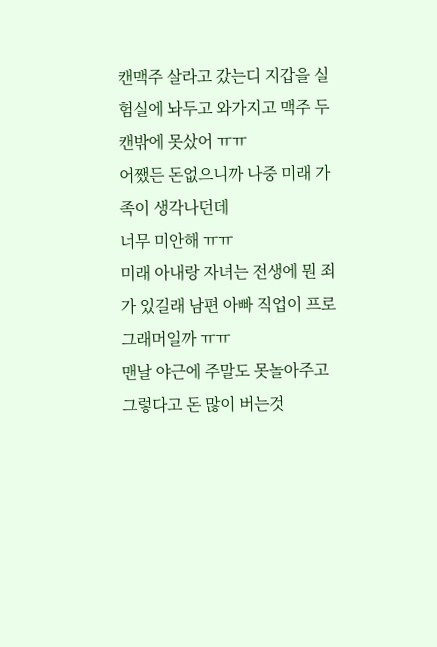캔맥주 살라고 갔는디 지갑을 실험실에 놔두고 와가지고 맥주 두캔밖에 못샀어 ㅠㅠ
어쨌든 돈없으니까 나중 미래 가족이 생각나던데
너무 미안해 ㅠㅠ
미래 아내랑 자녀는 전생에 뭔 죄가 있길래 남편 아빠 직업이 프로그래머일까 ㅠㅠ
맨날 야근에 주말도 못놀아주고 그렇다고 돈 많이 버는것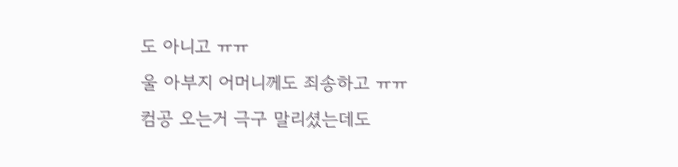도 아니고 ㅠㅠ
울 아부지 어머니께도 죄송하고 ㅠㅠ
컴공 오는거 극구 말리셨는데도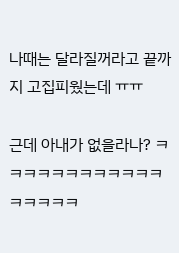나때는 달라질꺼라고 끝까지 고집피웠는데 ㅠㅠ

근데 아내가 없을라나? ㅋㅋㅋㅋㅋㅋㅋㅋㅋㅋㅋㅋㅋㅋㅋㅋㅋ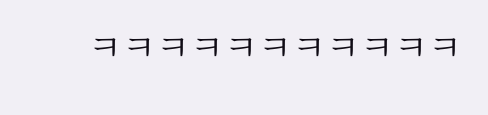ㅋㅋㅋㅋㅋㅋㅋㅋㅋㅋㅋ